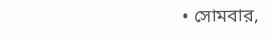• সোমবার,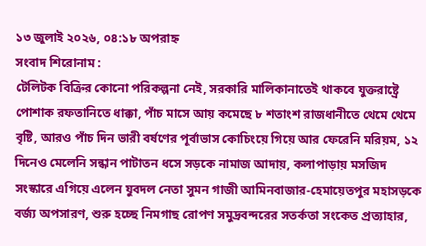১৩ জুলাই ২০২৬, ০৪:১৮ অপরাহ্ন
সংবাদ শিরোনাম :
টেলিটক বিক্রির কোনো পরিকল্পনা নেই, সরকারি মালিকানাতেই থাকবে যুক্তরাষ্ট্রে পোশাক রফতানিতে ধাক্কা, পাঁচ মাসে আয় কমেছে ৮ শতাংশ রাজধানীতে থেমে থেমে বৃষ্টি, আরও পাঁচ দিন ভারী বর্ষণের পূর্বাভাস কোচিংয়ে গিয়ে আর ফেরেনি মরিয়ম, ১২ দিনেও মেলেনি সন্ধান পাটাতন ধসে সড়কে নামাজ আদায়, কলাপাড়ায় মসজিদ সংস্কারে এগিয়ে এলেন যুবদল নেতা সুমন গাজী আমিনবাজার-হেমায়েতপুর মহাসড়কে বর্জ্য অপসারণ, শুরু হচ্ছে নিমগাছ রোপণ সমুদ্রবন্দরের সতর্কতা সংকেত প্রত্যাহার,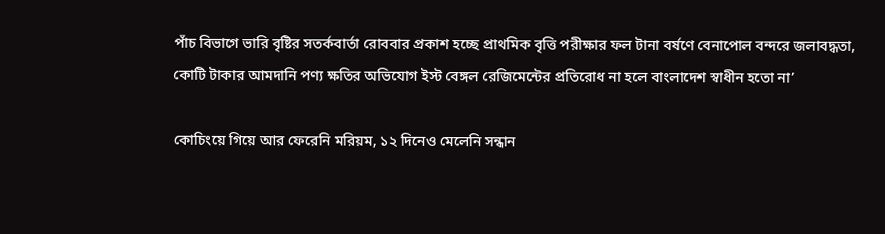পাঁচ বিভাগে ভারি বৃষ্টির সতর্কবার্তা রোববার প্রকাশ হচ্ছে প্রাথমিক বৃত্তি পরীক্ষার ফল টানা বর্ষণে বেনাপোল বন্দরে জলাবদ্ধতা, কোটি টাকার আমদানি পণ্য ক্ষতির অভিযোগ ইস্ট বেঙ্গল রেজিমেন্টের প্রতিরোধ না হলে বাংলাদেশ স্বাধীন হতো না’

কোচিংয়ে গিয়ে আর ফেরেনি মরিয়ম, ১২ দিনেও মেলেনি সন্ধান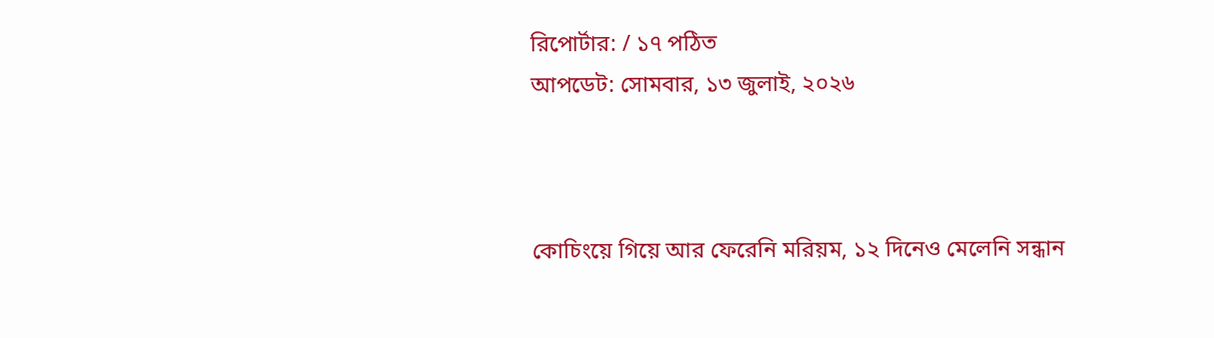রিপোর্টার: / ১৭ পঠিত
আপডেট: সোমবার, ১৩ জুলাই, ২০২৬



কোচিংয়ে গিয়ে আর ফেরেনি মরিয়ম, ১২ দিনেও মেলেনি সন্ধান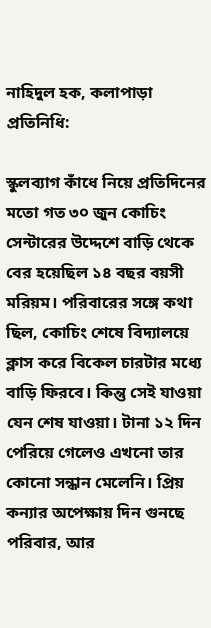নাহিদুল হক, কলাপাড়া প্রতিনিধি:

স্কুলব্যাগ কাঁধে নিয়ে প্রতিদিনের মতো গত ৩০ জুন কোচিং সেন্টারের উদ্দেশে বাড়ি থেকে বের হয়েছিল ১৪ বছর বয়সী মরিয়ম। পরিবারের সঙ্গে কথা ছিল, কোচিং শেষে বিদ্যালয়ে ক্লাস করে বিকেল চারটার মধ্যে বাড়ি ফিরবে। কিন্তু সেই যাওয়া যেন শেষ যাওয়া। টানা ১২ দিন পেরিয়ে গেলেও এখনো তার কোনো সন্ধান মেলেনি। প্রিয় কন্যার অপেক্ষায় দিন গুনছে পরিবার, আর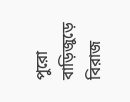পুরো বাড়িজুড়ে বিরাজ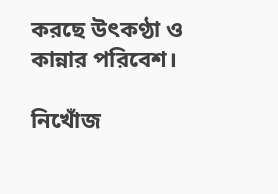করছে উৎকণ্ঠা ও কান্নার পরিবেশ।

নিখোঁজ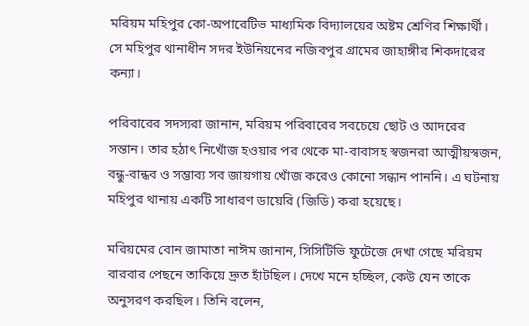মরিয়ম মহিপুর কো-অপারেটিভ মাধ্যমিক বিদ্যালয়ের অষ্টম শ্রেণির শিক্ষার্থী। সে মহিপুর থানাধীন সদর ইউনিয়নের নজিবপুর গ্রামের জাহাঙ্গীর শিকদারের কন্যা।

পরিবারের সদস্যরা জানান, মরিয়ম পরিবারের সবচেয়ে ছোট ও আদরের সন্তান। তার হঠাৎ নিখোঁজ হওয়ার পর থেকে মা-বাবাসহ স্বজনরা আত্মীয়স্বজন, বন্ধু-বান্ধব ও সম্ভাব্য সব জায়গায় খোঁজ করেও কোনো সন্ধান পাননি। এ ঘটনায় মহিপুর থানায় একটি সাধারণ ডায়েরি (জিডি) করা হয়েছে।

মরিয়মের বোন জামাতা নাঈম জানান, সিসিটিভি ফুটেজে দেখা গেছে মরিয়ম বারবার পেছনে তাকিয়ে দ্রুত হাঁটছিল। দেখে মনে হচ্ছিল, কেউ যেন তাকে অনুসরণ করছিল। তিনি বলেন,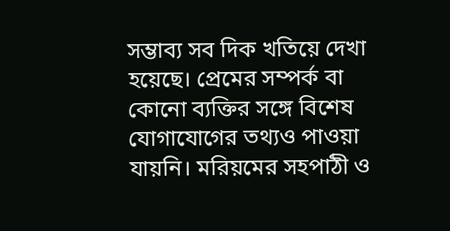সম্ভাব্য সব দিক খতিয়ে দেখা হয়েছে। প্রেমের সম্পর্ক বা কোনো ব্যক্তির সঙ্গে বিশেষ যোগাযোগের তথ্যও পাওয়া যায়নি। মরিয়মের সহপাঠী ও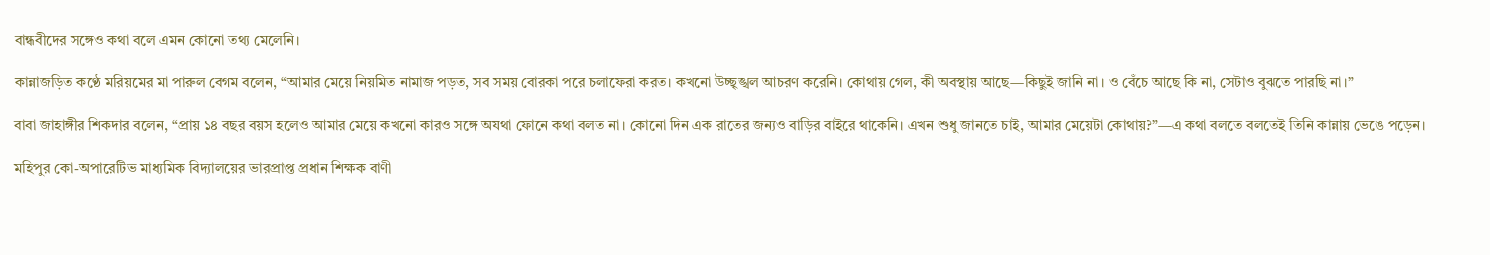বান্ধবীদের সঙ্গেও কথা বলে এমন কোনো তথ্য মেলেনি।

কান্নাজড়িত কণ্ঠে মরিয়মের মা পারুল বেগম বলেন, “আমার মেয়ে নিয়মিত নামাজ পড়ত, সব সময় বোরকা পরে চলাফেরা করত। কখনো উচ্ছৃঙ্খল আচরণ করেনি। কোথায় গেল, কী অবস্থায় আছে—কিছুই জানি না। ও বেঁচে আছে কি না, সেটাও বুঝতে পারছি না।”

বাবা জাহাঙ্গীর শিকদার বলেন, “প্রায় ১৪ বছর বয়স হলেও আমার মেয়ে কখনো কারও সঙ্গে অযথা ফোনে কথা বলত না। কোনো দিন এক রাতের জন্যও বাড়ির বাইরে থাকেনি। এখন শুধু জানতে চাই, আমার মেয়েটা কোথায়?”—এ কথা বলতে বলতেই তিনি কান্নায় ভেঙে পড়েন।

মহিপুর কো-অপারেটিভ মাধ্যমিক বিদ্যালয়ের ভারপ্রাপ্ত প্রধান শিক্ষক বাণী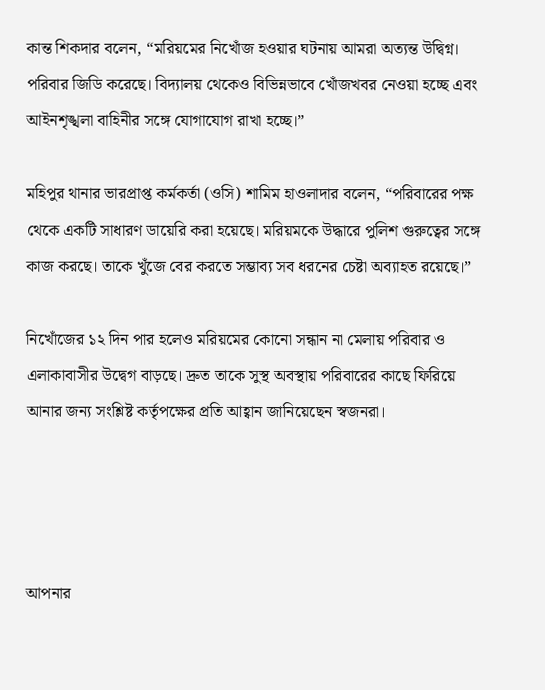কান্ত শিকদার বলেন, “মরিয়মের নিখোঁজ হওয়ার ঘটনায় আমরা অত্যন্ত উদ্বিগ্ন। পরিবার জিডি করেছে। বিদ্যালয় থেকেও বিভিন্নভাবে খোঁজখবর নেওয়া হচ্ছে এবং আইনশৃঙ্খলা বাহিনীর সঙ্গে যোগাযোগ রাখা হচ্ছে।”

মহিপুর থানার ভারপ্রাপ্ত কর্মকর্তা (ওসি) শামিম হাওলাদার বলেন, “পরিবারের পক্ষ থেকে একটি সাধারণ ডায়েরি করা হয়েছে। মরিয়মকে উদ্ধারে পুলিশ গুরুত্বের সঙ্গে কাজ করছে। তাকে খুঁজে বের করতে সম্ভাব্য সব ধরনের চেষ্টা অব্যাহত রয়েছে।”

নিখোঁজের ১২ দিন পার হলেও মরিয়মের কোনো সন্ধান না মেলায় পরিবার ও এলাকাবাসীর উদ্বেগ বাড়ছে। দ্রুত তাকে সুস্থ অবস্থায় পরিবারের কাছে ফিরিয়ে আনার জন্য সংশ্লিষ্ট কর্তৃপক্ষের প্রতি আহ্বান জানিয়েছেন স্বজনরা।




আপনার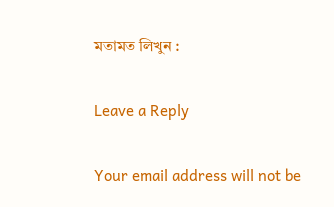মতামত লিখুন :

Leave a Reply

Your email address will not be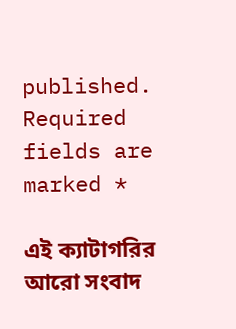published. Required fields are marked *

এই ক্যাটাগরির আরো সংবাদ